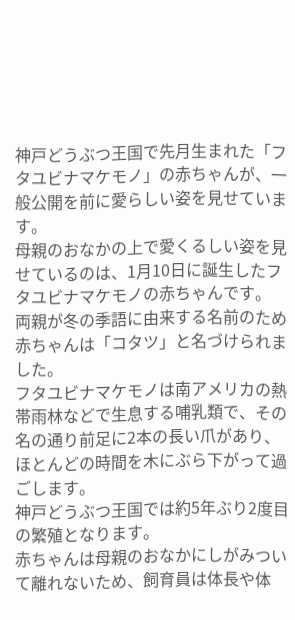神戸どうぶつ王国で先月生まれた「フタユビナマケモノ」の赤ちゃんが、一般公開を前に愛らしい姿を見せています。
母親のおなかの上で愛くるしい姿を見せているのは、1月10日に誕生したフタユビナマケモノの赤ちゃんです。
両親が冬の季語に由来する名前のため赤ちゃんは「コタツ」と名づけられました。
フタユビナマケモノは南アメリカの熱帯雨林などで生息する哺乳類で、その名の通り前足に2本の長い爪があり、ほとんどの時間を木にぶら下がって過ごします。
神戸どうぶつ王国では約5年ぶり2度目の繁殖となります。
赤ちゃんは母親のおなかにしがみついて離れないため、飼育員は体長や体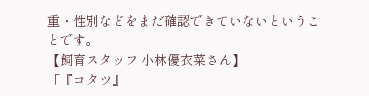重・性別などをまだ確認できていないということです。
【飼育スタッフ 小林優衣菜さん】
「『コタツ』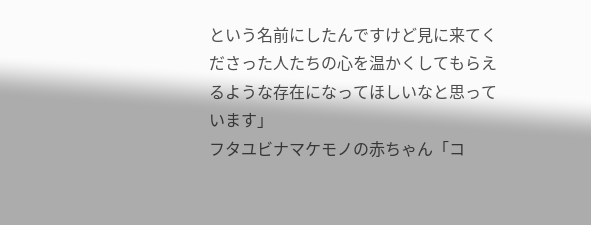という名前にしたんですけど見に来てくださった人たちの心を温かくしてもらえるような存在になってほしいなと思っています」
フタユビナマケモノの赤ちゃん「コ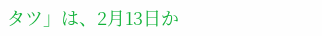タツ」は、2月13日か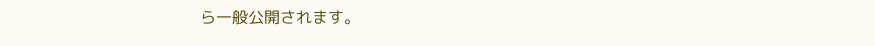ら一般公開されます。